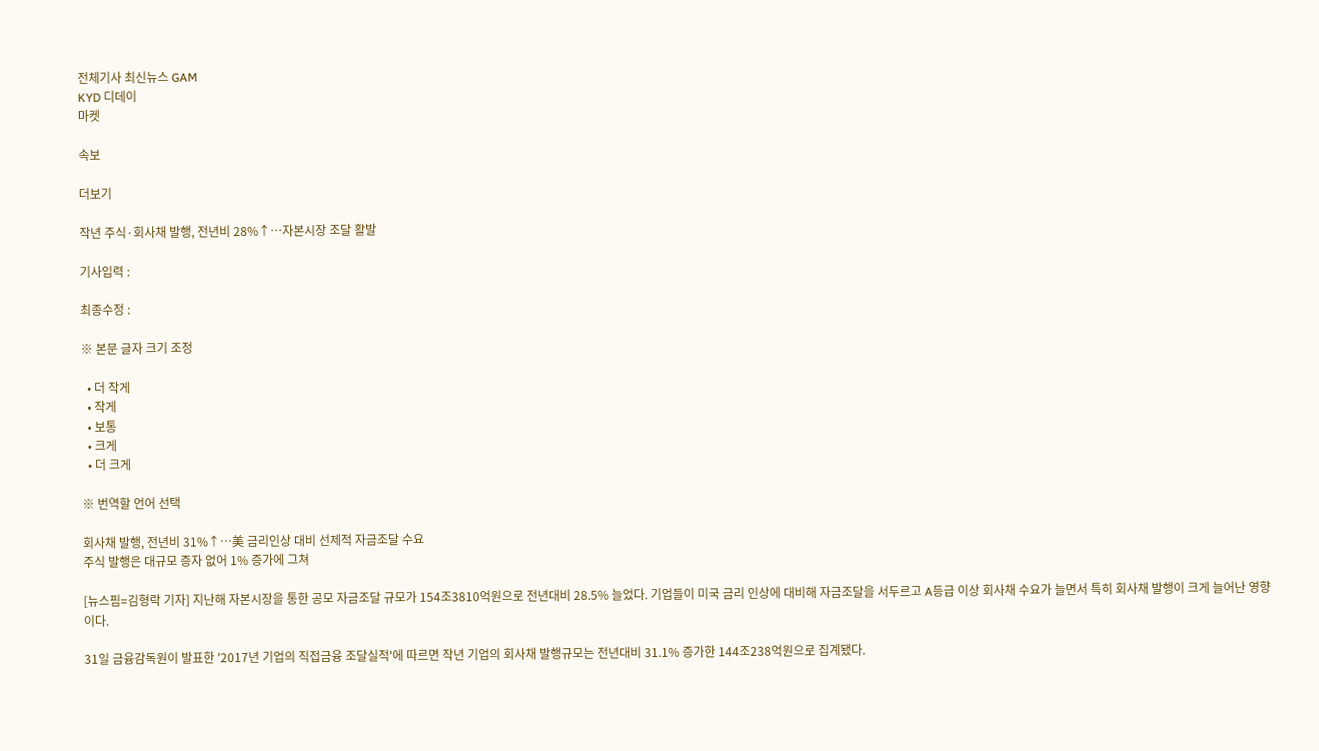전체기사 최신뉴스 GAM
KYD 디데이
마켓

속보

더보기

작년 주식·회사채 발행, 전년비 28%↑…자본시장 조달 활발

기사입력 :

최종수정 :

※ 본문 글자 크기 조정

  • 더 작게
  • 작게
  • 보통
  • 크게
  • 더 크게

※ 번역할 언어 선택

회사채 발행, 전년비 31%↑…美 금리인상 대비 선제적 자금조달 수요
주식 발행은 대규모 증자 없어 1% 증가에 그쳐

[뉴스핌=김형락 기자] 지난해 자본시장을 통한 공모 자금조달 규모가 154조3810억원으로 전년대비 28.5% 늘었다. 기업들이 미국 금리 인상에 대비해 자금조달을 서두르고 A등급 이상 회사채 수요가 늘면서 특히 회사채 발행이 크게 늘어난 영향이다.

31일 금융감독원이 발표한 '2017년 기업의 직접금융 조달실적'에 따르면 작년 기업의 회사채 발행규모는 전년대비 31.1% 증가한 144조238억원으로 집계됐다.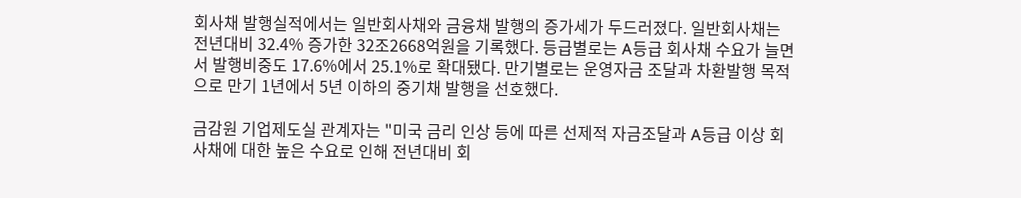회사채 발행실적에서는 일반회사채와 금융채 발행의 증가세가 두드러졌다. 일반회사채는 전년대비 32.4% 증가한 32조2668억원을 기록했다. 등급별로는 A등급 회사채 수요가 늘면서 발행비중도 17.6%에서 25.1%로 확대됐다. 만기별로는 운영자금 조달과 차환발행 목적으로 만기 1년에서 5년 이하의 중기채 발행을 선호했다.

금감원 기업제도실 관계자는 "미국 금리 인상 등에 따른 선제적 자금조달과 A등급 이상 회사채에 대한 높은 수요로 인해 전년대비 회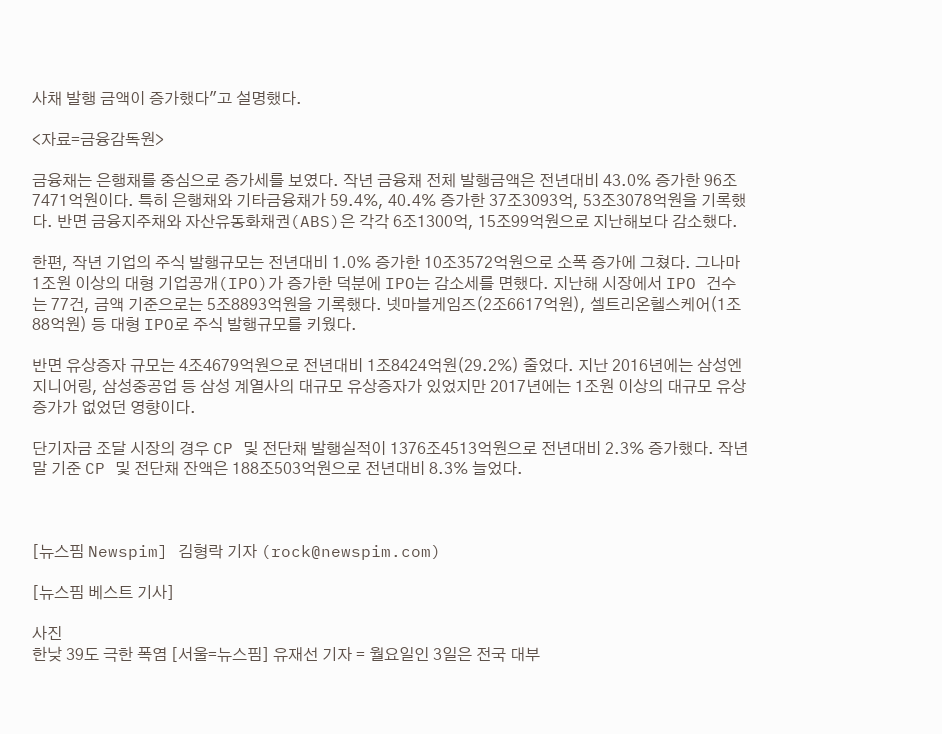사채 발행 금액이 증가했다"고 설명했다.

<자료=금융감독원>

금융채는 은행채를 중심으로 증가세를 보였다. 작년 금융채 전체 발행금액은 전년대비 43.0% 증가한 96조7471억원이다. 특히 은행채와 기타금융채가 59.4%, 40.4% 증가한 37조3093억, 53조3078억원을 기록했다. 반면 금융지주채와 자산유동화채권(ABS)은 각각 6조1300억, 15조99억원으로 지난해보다 감소했다.

한편, 작년 기업의 주식 발행규모는 전년대비 1.0% 증가한 10조3572억원으로 소폭 증가에 그쳤다. 그나마 1조원 이상의 대형 기업공개(IPO)가 증가한 덕분에 IPO는 감소세를 면했다. 지난해 시장에서 IPO 건수는 77건, 금액 기준으로는 5조8893억원을 기록했다. 넷마블게임즈(2조6617억원), 셀트리온헬스케어(1조88억원) 등 대형 IPO로 주식 발행규모를 키웠다.

반면 유상증자 규모는 4조4679억원으로 전년대비 1조8424억원(29.2%) 줄었다. 지난 2016년에는 삼성엔지니어링, 삼성중공업 등 삼성 계열사의 대규모 유상증자가 있었지만 2017년에는 1조원 이상의 대규모 유상증가가 없었던 영향이다.

단기자금 조달 시장의 경우 CP 및 전단채 발행실적이 1376조4513억원으로 전년대비 2.3% 증가했다. 작년 말 기준 CP 및 전단채 잔액은 188조503억원으로 전년대비 8.3% 늘었다.



[뉴스핌 Newspim] 김형락 기자 (rock@newspim.com)

[뉴스핌 베스트 기사]

사진
한낮 39도 극한 폭염 [서울=뉴스핌] 유재선 기자 = 월요일인 3일은 전국 대부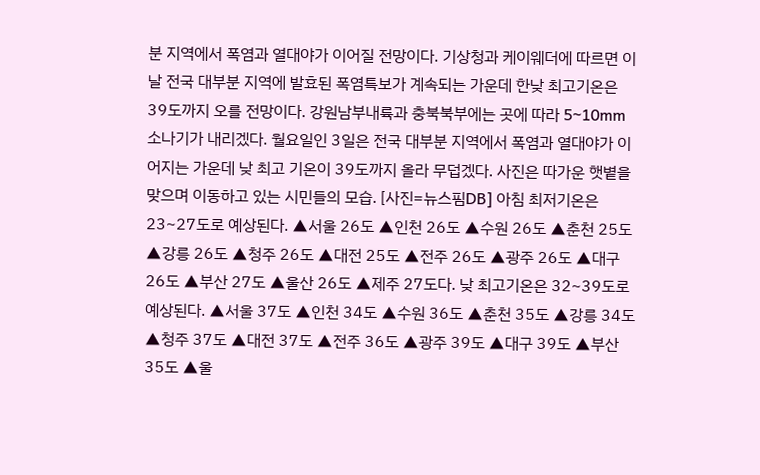분 지역에서 폭염과 열대야가 이어질 전망이다. 기상청과 케이웨더에 따르면 이날 전국 대부분 지역에 발효된 폭염특보가 계속되는 가운데 한낮 최고기온은 39도까지 오를 전망이다. 강원남부내륙과 충북북부에는 곳에 따라 5~10mm 소나기가 내리겠다. 월요일인 3일은 전국 대부분 지역에서 폭염과 열대야가 이어지는 가운데 낮 최고 기온이 39도까지 올라 무덥겠다. 사진은 따가운 햇볕을 맞으며 이동하고 있는 시민들의 모습. [사진=뉴스핌DB] 아침 최저기온은 23~27도로 예상된다. ▲서울 26도 ▲인천 26도 ▲수원 26도 ▲춘천 25도 ▲강릉 26도 ▲청주 26도 ▲대전 25도 ▲전주 26도 ▲광주 26도 ▲대구 26도 ▲부산 27도 ▲울산 26도 ▲제주 27도다. 낮 최고기온은 32~39도로 예상된다. ▲서울 37도 ▲인천 34도 ▲수원 36도 ▲춘천 35도 ▲강릉 34도 ▲청주 37도 ▲대전 37도 ▲전주 36도 ▲광주 39도 ▲대구 39도 ▲부산 35도 ▲울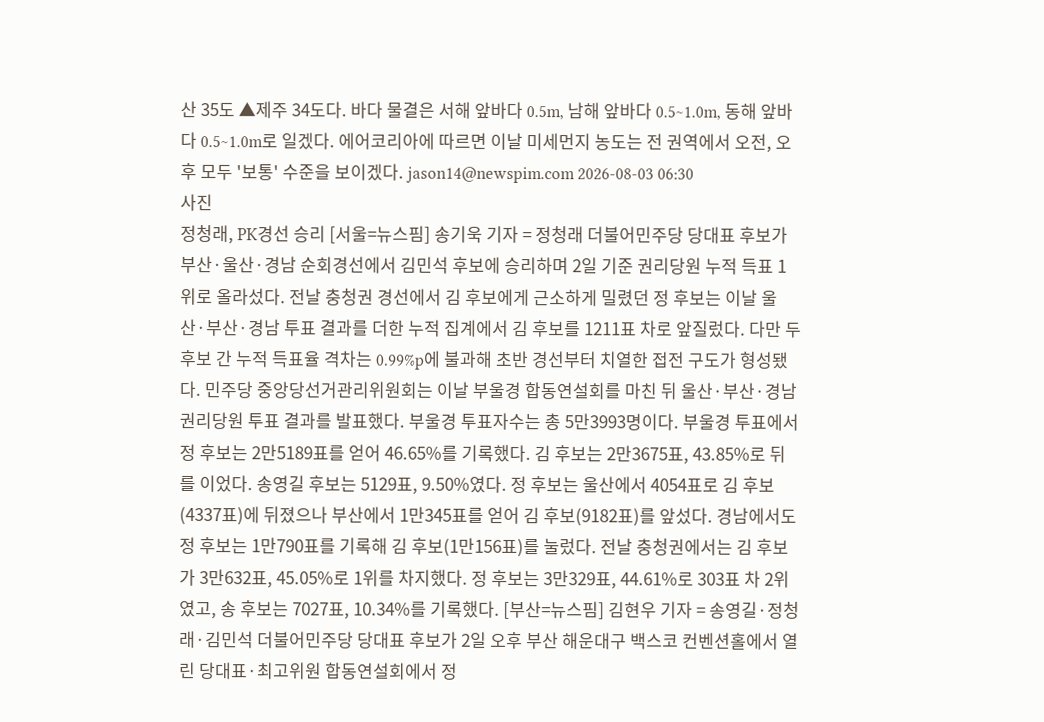산 35도 ▲제주 34도다. 바다 물결은 서해 앞바다 0.5m, 남해 앞바다 0.5~1.0m, 동해 앞바다 0.5~1.0m로 일겠다. 에어코리아에 따르면 이날 미세먼지 농도는 전 권역에서 오전, 오후 모두 '보통' 수준을 보이겠다. jason14@newspim.com 2026-08-03 06:30
사진
정청래, PK경선 승리 [서울=뉴스핌] 송기욱 기자 = 정청래 더불어민주당 당대표 후보가 부산·울산·경남 순회경선에서 김민석 후보에 승리하며 2일 기준 권리당원 누적 득표 1위로 올라섰다. 전날 충청권 경선에서 김 후보에게 근소하게 밀렸던 정 후보는 이날 울산·부산·경남 투표 결과를 더한 누적 집계에서 김 후보를 1211표 차로 앞질렀다. 다만 두 후보 간 누적 득표율 격차는 0.99%p에 불과해 초반 경선부터 치열한 접전 구도가 형성됐다. 민주당 중앙당선거관리위원회는 이날 부울경 합동연설회를 마친 뒤 울산·부산·경남 권리당원 투표 결과를 발표했다. 부울경 투표자수는 총 5만3993명이다. 부울경 투표에서 정 후보는 2만5189표를 얻어 46.65%를 기록했다. 김 후보는 2만3675표, 43.85%로 뒤를 이었다. 송영길 후보는 5129표, 9.50%였다. 정 후보는 울산에서 4054표로 김 후보(4337표)에 뒤졌으나 부산에서 1만345표를 얻어 김 후보(9182표)를 앞섰다. 경남에서도 정 후보는 1만790표를 기록해 김 후보(1만156표)를 눌렀다. 전날 충청권에서는 김 후보가 3만632표, 45.05%로 1위를 차지했다. 정 후보는 3만329표, 44.61%로 303표 차 2위였고, 송 후보는 7027표, 10.34%를 기록했다. [부산=뉴스핌] 김현우 기자 = 송영길·정청래·김민석 더불어민주당 당대표 후보가 2일 오후 부산 해운대구 백스코 컨벤션홀에서 열린 당대표·최고위원 합동연설회에서 정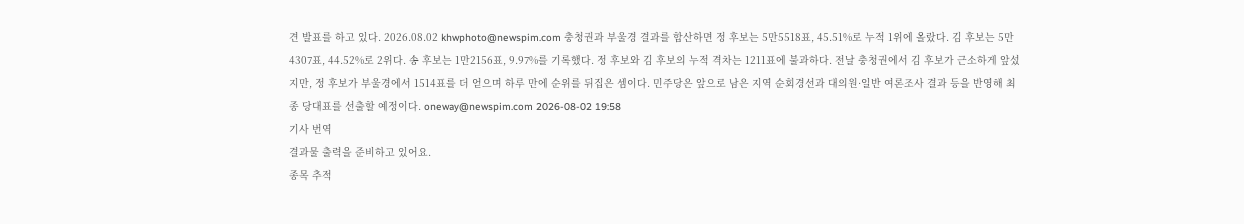견 발표를 하고 있다. 2026.08.02 khwphoto@newspim.com 충청권과 부울경 결과를 합산하면 정 후보는 5만5518표, 45.51%로 누적 1위에 올랐다. 김 후보는 5만4307표, 44.52%로 2위다. 송 후보는 1만2156표, 9.97%를 기록했다. 정 후보와 김 후보의 누적 격차는 1211표에 불과하다. 전날 충청권에서 김 후보가 근소하게 앞섰지만, 정 후보가 부울경에서 1514표를 더 얻으며 하루 만에 순위를 뒤집은 셈이다. 민주당은 앞으로 남은 지역 순회경선과 대의원·일반 여론조사 결과 등을 반영해 최종 당대표를 선출할 예정이다. oneway@newspim.com 2026-08-02 19:58
기사 번역
결과물 출력을 준비하고 있어요.
종목 추적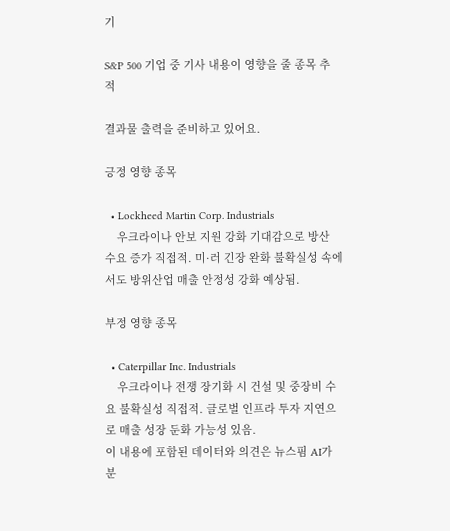기

S&P 500 기업 중 기사 내용이 영향을 줄 종목 추적

결과물 출력을 준비하고 있어요.

긍정 영향 종목

  • Lockheed Martin Corp. Industrials
    우크라이나 안보 지원 강화 기대감으로 방산 수요 증가 직접적. 미·러 긴장 완화 불확실성 속에서도 방위산업 매출 안정성 강화 예상됨.

부정 영향 종목

  • Caterpillar Inc. Industrials
    우크라이나 전쟁 장기화 시 건설 및 중장비 수요 불확실성 직접적. 글로벌 인프라 투자 지연으로 매출 성장 둔화 가능성 있음.
이 내용에 포함된 데이터와 의견은 뉴스핌 AI가 분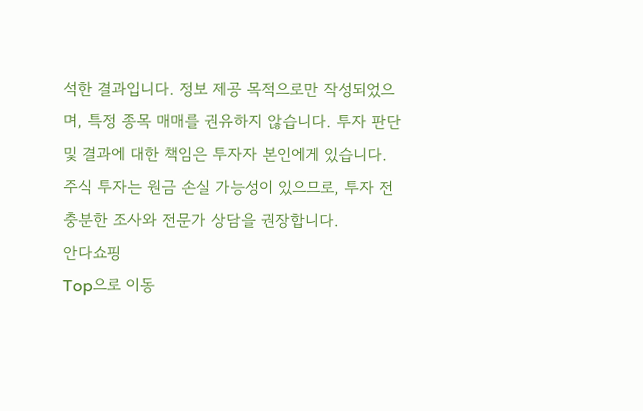석한 결과입니다. 정보 제공 목적으로만 작성되었으며, 특정 종목 매매를 권유하지 않습니다. 투자 판단 및 결과에 대한 책임은 투자자 본인에게 있습니다. 주식 투자는 원금 손실 가능성이 있으므로, 투자 전 충분한 조사와 전문가 상담을 권장합니다.
안다쇼핑
Top으로 이동